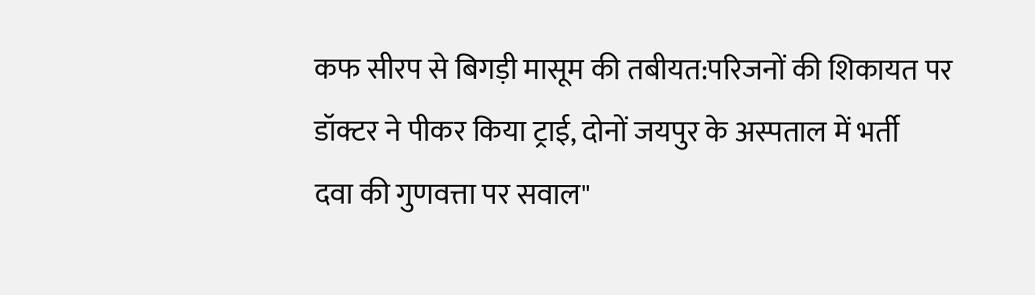कफ सीरप से बिगड़ी मासूम की तबीयत:परिजनों की शिकायत पर डॉक्टर ने पीकर किया ट्राई, दोनों जयपुर के अस्पताल में भर्ती
दवा की गुणवत्ता पर सवाल"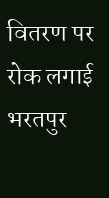वितरण पर रोक लगाई
भरतपुर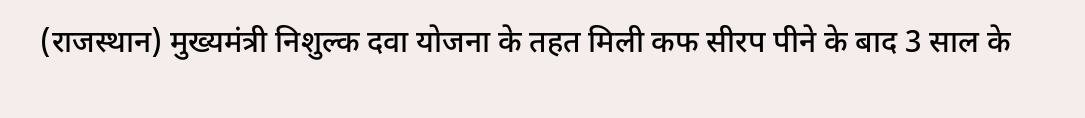(राजस्थान) मुख्यमंत्री निशुल्क दवा योजना के तहत मिली कफ सीरप पीने के बाद 3 साल के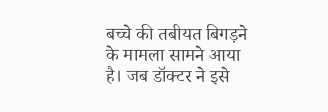बच्चे की तबीयत बिगड़ने के मामला सामने आया है। जब डॉक्टर ने इसे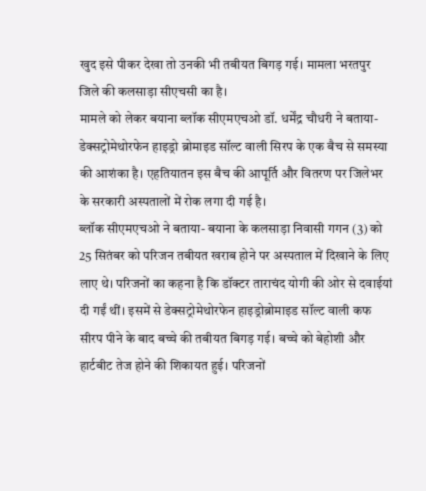खुद इसे पीकर देखा तो उनकी भी तबीयत बिगड़ गई। मामला भरतपुर जिले की कलसाड़ा सीएचसी का है।
मामले को लेकर बयाना ब्लॉक सीएमएचओ डॉ. धर्मेंद्र चौधरी ने बताया-डेक्सट्रोमेथोरफेन हाइड्रो ब्रोमाइड सॉल्ट वाली सिरप के एक बैच से समस्या की आशंका है। एहतियातन इस बैच की आपूर्ति और वितरण पर जिलेभर के सरकारी अस्पतालों में रोक लगा दी गई है।
ब्लॉक सीएमएचओ ने बताया- बयाना के कलसाड़ा निवासी गगन (3) को 25 सितंबर को परिजन तबीयत खराब होने पर अस्पताल में दिखाने के लिए लाए थे। परिजनों का कहना है कि डॉक्टर ताराचंद योगी की ओर से दवाईयां दी गईं थीं। इसमें से डेक्सट्रोमेथोरफेन हाइड्रोब्रोमाइड सॉल्ट वाली कफ सीरप पीने के बाद बच्चे की तबीयत बिगड़ गई। बच्चे को बेहोशी और हार्टबीट तेज होने की शिकायत हुई। परिजनों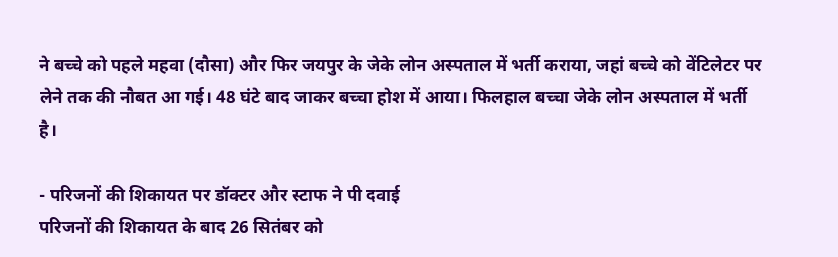ने बच्चे को पहले महवा (दौसा) और फिर जयपुर के जेके लोन अस्पताल में भर्ती कराया, जहां बच्चे को वेंटिलेटर पर लेने तक की नौबत आ गई। 48 घंटे बाद जाकर बच्चा होश में आया। फिलहाल बच्चा जेके लोन अस्पताल में भर्ती है।

- परिजनों की शिकायत पर डॉक्टर और स्टाफ ने पी दवाई
परिजनों की शिकायत के बाद 26 सितंबर को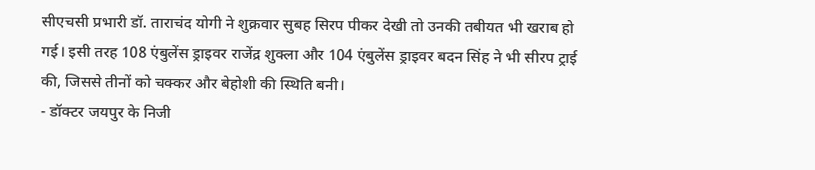सीएचसी प्रभारी डॉ. ताराचंद योगी ने शुक्रवार सुबह सिरप पीकर देखी तो उनकी तबीयत भी खराब हो गई। इसी तरह 108 एंबुलेंस ड्राइवर राजेंद्र शुक्ला और 104 एंबुलेंस ड्राइवर बदन सिंह ने भी सीरप ट्राई की, जिससे तीनों को चक्कर और बेहोशी की स्थिति बनी।
- डॉक्टर जयपुर के निजी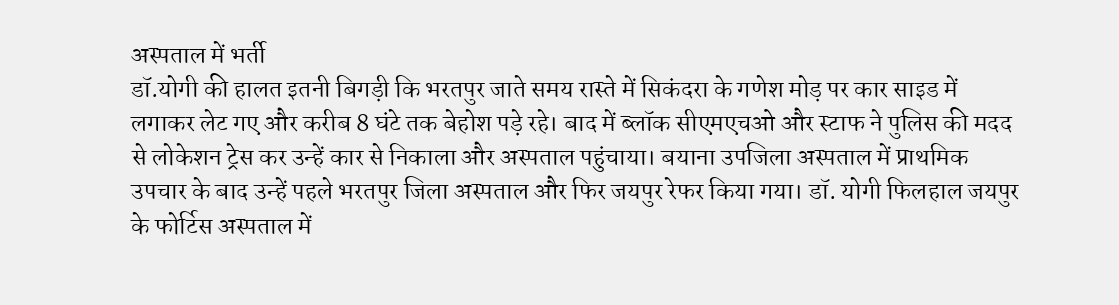अस्पताल में भर्ती
डॉ.योगी की हालत इतनी बिगड़ी कि भरतपुर जाते समय रास्ते में सिकंदरा के गणेश मोड़ पर कार साइड में लगाकर लेट गए और करीब 8 घंटे तक बेहोश पड़े रहे। बाद में ब्लॉक सीएमएचओ और स्टाफ ने पुलिस की मदद से लोकेशन ट्रेस कर उन्हें कार से निकाला और अस्पताल पहुंचाया। बयाना उपजिला अस्पताल में प्राथमिक उपचार के बाद उन्हें पहले भरतपुर जिला अस्पताल और फिर जयपुर रेफर किया गया। डॉ. योगी फिलहाल जयपुर के फोर्टिस अस्पताल में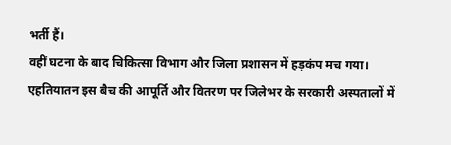भर्ती हैं।
वहीं घटना के बाद चिकित्सा विभाग और जिला प्रशासन में हड़कंप मच गया। एहतियातन इस बैच की आपूर्ति और वितरण पर जिलेभर के सरकारी अस्पतालों में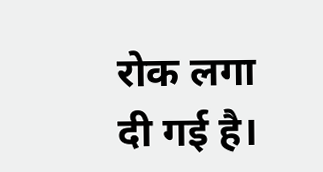रोक लगा दी गई है।